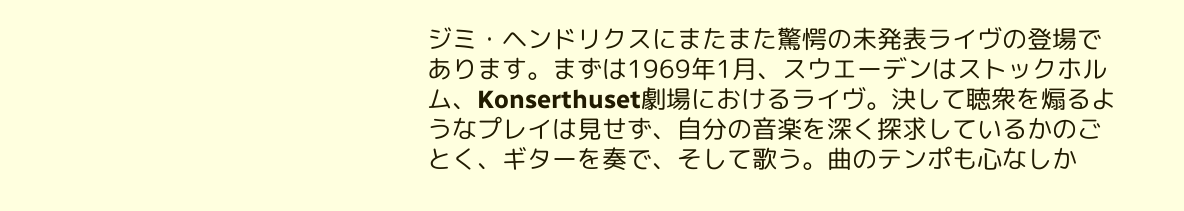ジミ・ヘンドリクスにまたまた驚愕の未発表ライヴの登場であります。まずは1969年1月、スウエーデンはストックホルム、Konserthuset劇場におけるライヴ。決して聴衆を煽るようなプレイは見せず、自分の音楽を深く探求しているかのごとく、ギターを奏で、そして歌う。曲のテンポも心なしか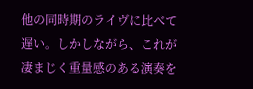他の同時期のライヴに比べて遅い。しかしながら、これが凄まじく重量感のある演奏を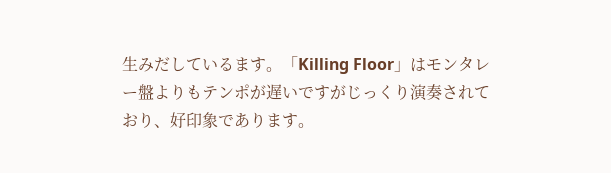生みだしているます。「Killing Floor」はモンタレー盤よりもテンポが遅いですがじっくり演奏されており、好印象であります。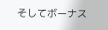そしてボーナス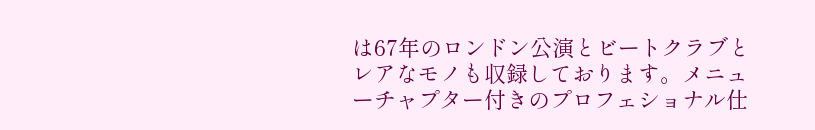は67年のロンドン公演とビートクラブとレアなモノも収録しております。メニューチャプター付きのプロフェショナル仕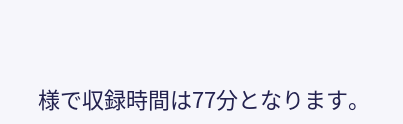様で収録時間は77分となります。